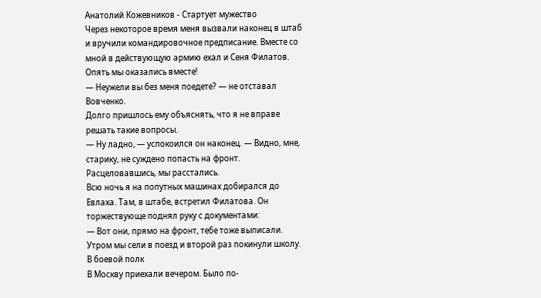Анатолий Кожевников - Стартует мужество
Через некоторое время меня вызвали наконец в штаб и вручили командировочное предписание. Вместе со мной в действующую армию ехал и Сеня Филатов. Опять мы оказались вместе!
— Неужели вы без меня поедете? — не отставал Вовченко.
Долго пришлось ему объяснять, что я не вправе решать такие вопросы.
— Ну ладно, — успокоился он наконец. — Видно, мне, старику, не суждено попасть на фронт.
Расцеловавшись, мы расстались.
Всю ночь я на попутных машинах добирался до Евлаха. Там, в штабе, встретил Филатова. Он торжествующе поднял руку с документами:
— Вот они, прямо на фронт, тебе тоже выписали. Утром мы сели в поезд и второй раз покинули школу.
В боевой полк
В Москву приехали вечером. Было по-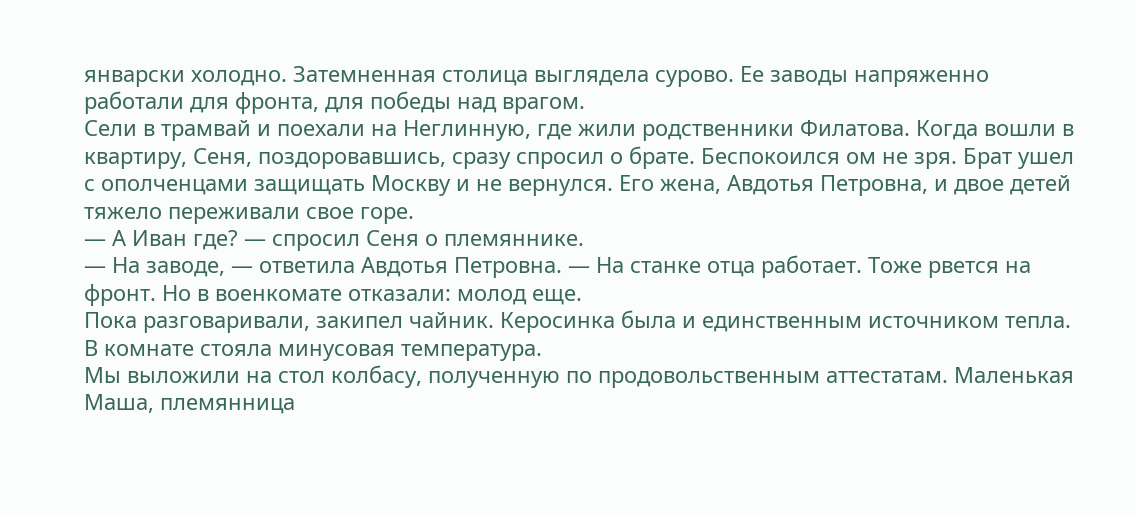январски холодно. Затемненная столица выглядела сурово. Ее заводы напряженно работали для фронта, для победы над врагом.
Сели в трамвай и поехали на Неглинную, где жили родственники Филатова. Когда вошли в квартиру, Сеня, поздоровавшись, сразу спросил о брате. Беспокоился ом не зря. Брат ушел с ополченцами защищать Москву и не вернулся. Его жена, Авдотья Петровна, и двое детей тяжело переживали свое горе.
— А Иван где? — спросил Сеня о племяннике.
— На заводе, — ответила Авдотья Петровна. — На станке отца работает. Тоже рвется на фронт. Но в военкомате отказали: молод еще.
Пока разговаривали, закипел чайник. Керосинка была и единственным источником тепла. В комнате стояла минусовая температура.
Мы выложили на стол колбасу, полученную по продовольственным аттестатам. Маленькая Маша, племянница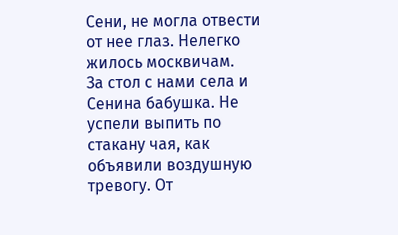Сени, не могла отвести от нее глаз. Нелегко жилось москвичам.
За стол с нами села и Сенина бабушка. Не успели выпить по стакану чая, как объявили воздушную тревогу. От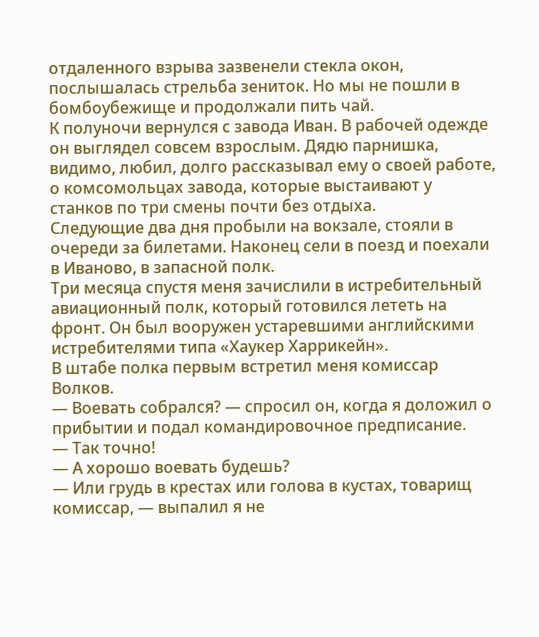отдаленного взрыва зазвенели стекла окон, послышалась стрельба зениток. Но мы не пошли в бомбоубежище и продолжали пить чай.
К полуночи вернулся с завода Иван. В рабочей одежде он выглядел совсем взрослым. Дядю парнишка, видимо, любил, долго рассказывал ему о своей работе, о комсомольцах завода, которые выстаивают у станков по три смены почти без отдыха.
Следующие два дня пробыли на вокзале, стояли в очереди за билетами. Наконец сели в поезд и поехали в Иваново, в запасной полк.
Три месяца спустя меня зачислили в истребительный авиационный полк, который готовился лететь на фронт. Он был вооружен устаревшими английскими истребителями типа «Хаукер Харрикейн».
В штабе полка первым встретил меня комиссар Волков.
— Воевать собрался? — спросил он, когда я доложил о прибытии и подал командировочное предписание.
— Так точно!
— А хорошо воевать будешь?
— Или грудь в крестах или голова в кустах, товарищ комиссар, — выпалил я не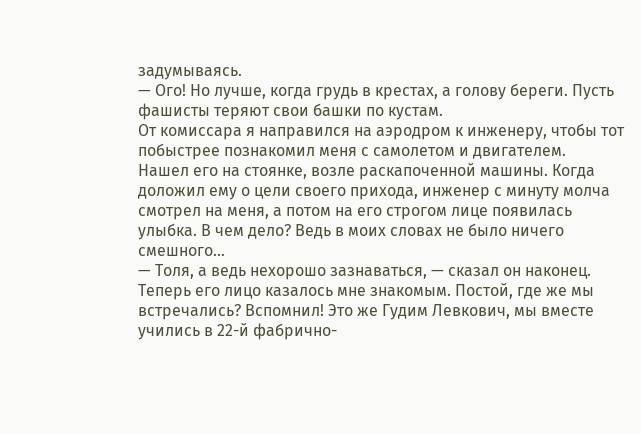задумываясь.
— Ого! Но лучше, когда грудь в крестах, а голову береги. Пусть фашисты теряют свои башки по кустам.
От комиссара я направился на аэродром к инженеру, чтобы тот побыстрее познакомил меня с самолетом и двигателем.
Нашел его на стоянке, возле раскапоченной машины. Когда доложил ему о цели своего прихода, инженер с минуту молча смотрел на меня, а потом на его строгом лице появилась улыбка. В чем дело? Ведь в моих словах не было ничего смешного…
— Толя, а ведь нехорошо зазнаваться, — сказал он наконец.
Теперь его лицо казалось мне знакомым. Постой, где же мы встречались? Вспомнил! Это же Гудим Левкович, мы вместе учились в 22-й фабрично-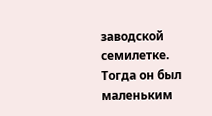заводской семилетке. Тогда он был маленьким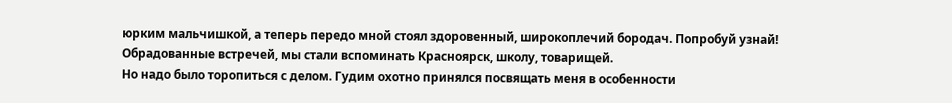юрким мальчишкой, а теперь передо мной стоял здоровенный, широкоплечий бородач. Попробуй узнай!
Обрадованные встречей, мы стали вспоминать Красноярск, школу, товарищей.
Но надо было торопиться с делом. Гудим охотно принялся посвящать меня в особенности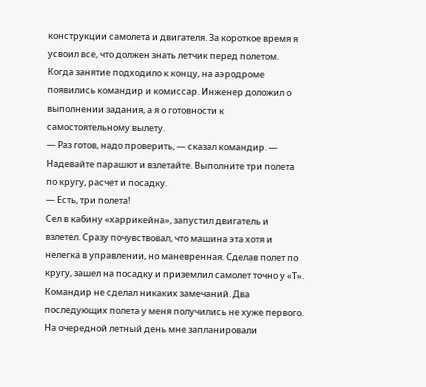конструкции самолета и двигателя. За короткое время я усвоил все, что должен знать летчик перед полетом.
Когда занятие подходило к концу, на аэродроме появились командир и комиссар. Инженер доложил о выполнении задания, а я о готовности к самостоятельному вылету.
— Раз готов, надо проверить, — сказал командир. — Надевайте парашют и взлетайте. Выполните три полета по кругу, расчет и посадку.
— Есть, три полета!
Сел в кабину «харрикейна», запустил двигатель и взлетел. Сразу почувствовал, что машина эта хотя и нелегка в управлении, но маневренная. Сделав полет по кругу, зашел на посадку и приземлил самолет точно у «Т». Командир не сделал никаких замечаний. Два последующих полета у меня получились не хуже первого.
На очередной летный день мне запланировали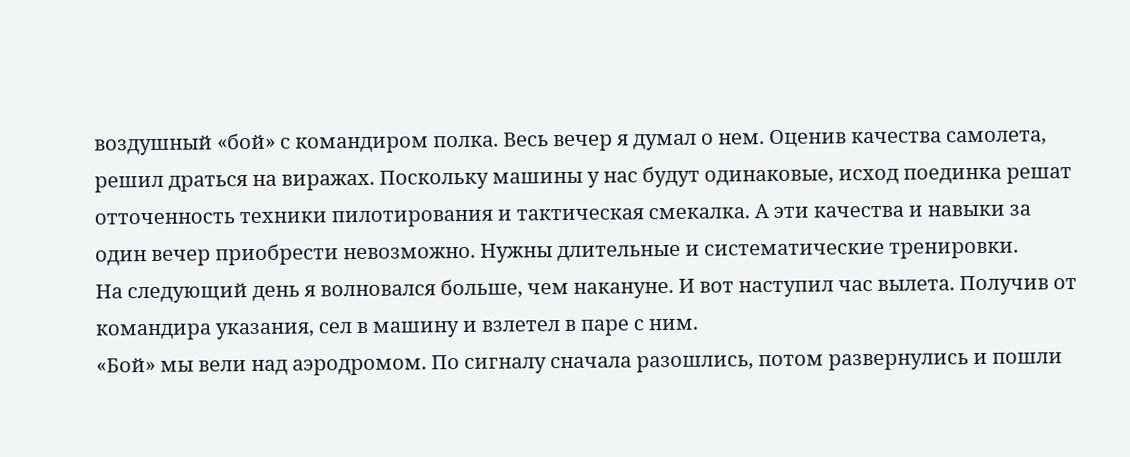воздушный «бой» с командиром полка. Весь вечер я думал о нем. Оценив качества самолета, решил драться на виражах. Поскольку машины у нас будут одинаковые, исход поединка решат отточенность техники пилотирования и тактическая смекалка. А эти качества и навыки за один вечер приобрести невозможно. Нужны длительные и систематические тренировки.
На следующий день я волновался больше, чем накануне. И вот наступил час вылета. Получив от командира указания, сел в машину и взлетел в паре с ним.
«Бой» мы вели над аэродромом. По сигналу сначала разошлись, потом развернулись и пошли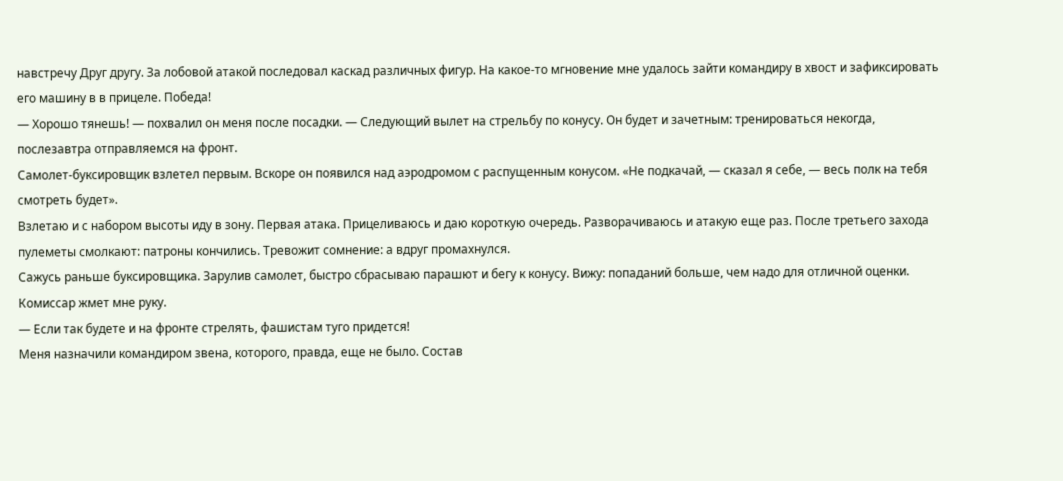навстречу Друг другу. За лобовой атакой последовал каскад различных фигур. На какое-то мгновение мне удалось зайти командиру в хвост и зафиксировать его машину в в прицеле. Победа!
— Хорошо тянешь! — похвалил он меня после посадки. — Следующий вылет на стрельбу по конусу. Он будет и зачетным: тренироваться некогда, послезавтра отправляемся на фронт.
Самолет-буксировщик взлетел первым. Вскоре он появился над аэродромом с распущенным конусом. «Не подкачай, — сказал я себе, — весь полк на тебя смотреть будет».
Взлетаю и с набором высоты иду в зону. Первая атака. Прицеливаюсь и даю короткую очередь. Разворачиваюсь и атакую еще раз. После третьего захода пулеметы смолкают: патроны кончились. Тревожит сомнение: а вдруг промахнулся.
Сажусь раньше буксировщика. Зарулив самолет, быстро сбрасываю парашют и бегу к конусу. Вижу: попаданий больше, чем надо для отличной оценки. Комиссар жмет мне руку.
— Если так будете и на фронте стрелять, фашистам туго придется!
Меня назначили командиром звена, которого, правда, еще не было. Состав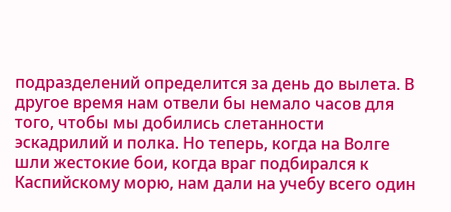подразделений определится за день до вылета. В другое время нам отвели бы немало часов для того, чтобы мы добились слетанности эскадрилий и полка. Но теперь, когда на Волге шли жестокие бои, когда враг подбирался к Каспийскому морю, нам дали на учебу всего один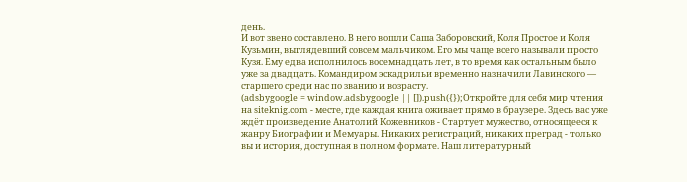день.
И вот звено составлено. В него вошли Саша Заборовский, Коля Простое и Коля Кузьмин, выглядевший совсем мальчиком. Его мы чаще всего называли просто Кузя. Ему едва исполнилось восемнадцать лет, в то время как остальным было уже за двадцать. Командиром эскадрильи временно назначили Лавинского — старшего среди нас по званию и возрасту.
(adsbygoogle = window.adsbygoogle || []).push({});Откройте для себя мир чтения на siteknig.com - месте, где каждая книга оживает прямо в браузере. Здесь вас уже ждёт произведение Анатолий Кожевников - Стартует мужество, относящееся к жанру Биографии и Мемуары. Никаких регистраций, никаких преград - только вы и история, доступная в полном формате. Наш литературный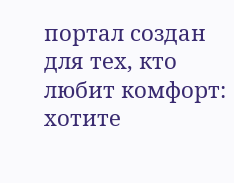портал создан для тех, кто любит комфорт: хотите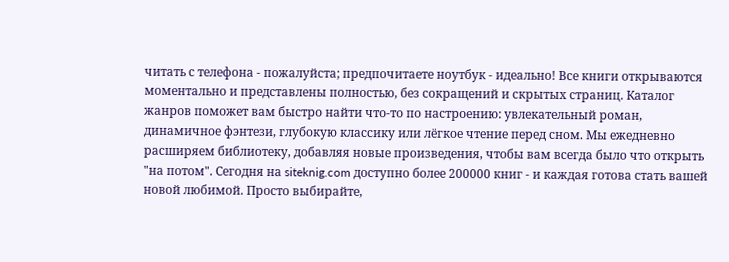читать с телефона - пожалуйста; предпочитаете ноутбук - идеально! Все книги открываются моментально и представлены полностью, без сокращений и скрытых страниц. Каталог жанров поможет вам быстро найти что-то по настроению: увлекательный роман, динамичное фэнтези, глубокую классику или лёгкое чтение перед сном. Мы ежедневно расширяем библиотеку, добавляя новые произведения, чтобы вам всегда было что открыть "на потом". Сегодня на siteknig.com доступно более 200000 книг - и каждая готова стать вашей новой любимой. Просто выбирайте,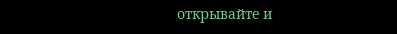открывайте и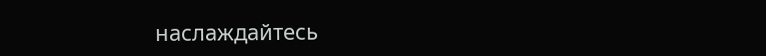наслаждайтесь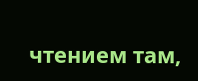чтением там,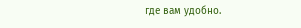где вам удобно.